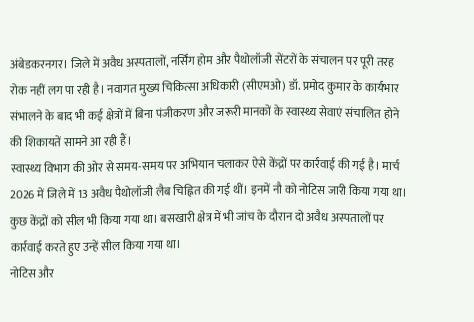अंबेडकरनगर। जिले में अवैध अस्पतालों, नर्सिंग होम और पैथोलॉजी सेंटरों के संचालन पर पूरी तरह रोक नहीं लग पा रही है। नवागत मुख्य चिकित्सा अधिकारी (सीएमओ) डॉ. प्रमोद कुमार के कार्यभार संभालने के बाद भी कई क्षेत्रों में बिना पंजीकरण और जरूरी मानकों के स्वास्थ्य सेवाएं संचालित होने की शिकायतें सामने आ रही हैं।
स्वास्थ्य विभाग की ओर से समय-समय पर अभियान चलाकर ऐसे केंद्रों पर कार्रवाई की गई है। मार्च 2026 में जिले में 13 अवैध पैथोलॉजी लैब चिह्नित की गई थीं। इनमें नौ को नोटिस जारी किया गया था। कुछ केंद्रों को सील भी किया गया था। बसखारी क्षेत्र में भी जांच के दौरान दो अवैध अस्पतालों पर कार्रवाई करते हुए उन्हें सील किया गया था।
नोटिस और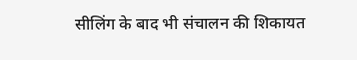सीलिंग के बाद भी संचालन की शिकायत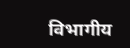विभागीय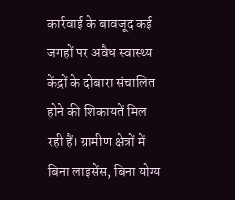कार्रवाई के बावजूद कई जगहों पर अवैध स्वास्थ्य केंद्रों के दोबारा संचालित होने की शिकायतें मिल रही हैं। ग्रामीण क्षेत्रों में बिना लाइसेंस, बिना योग्य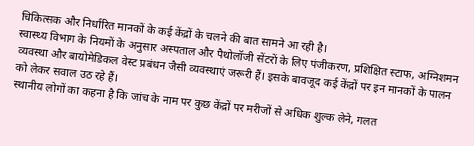चिकित्सक और निर्धारित मानकों के कई केंद्रों के चलने की बात सामने आ रही है।
स्वास्थ्य विभाग के नियमों के अनुसार अस्पताल और पैथोलॉजी सेंटरों के लिए पंजीकरण, प्रशिक्षित स्टाफ, अग्निशमन व्यवस्था और बायोमेडिकल वेस्ट प्रबंधन जैसी व्यवस्थाएं जरूरी हैं। इसके बावजूद कई केंद्रों पर इन मानकों के पालन को लेकर सवाल उठ रहे हैं।
स्थानीय लोगों का कहना है कि जांच के नाम पर कुछ केंद्रों पर मरीजों से अधिक शुल्क लेने, गलत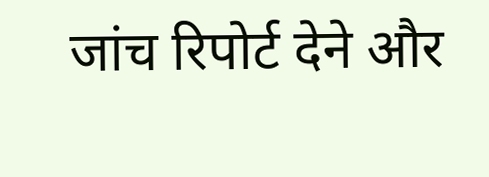जांच रिपोर्ट देने और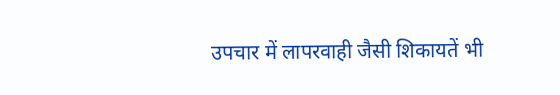उपचार में लापरवाही जैसी शिकायतें भी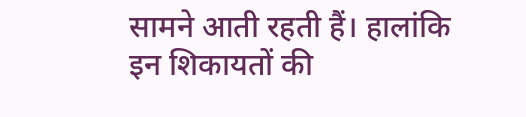सामने आती रहती हैं। हालांकि इन शिकायतों की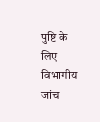पुष्टि के लिए विभागीय जांच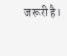जरूरी है।